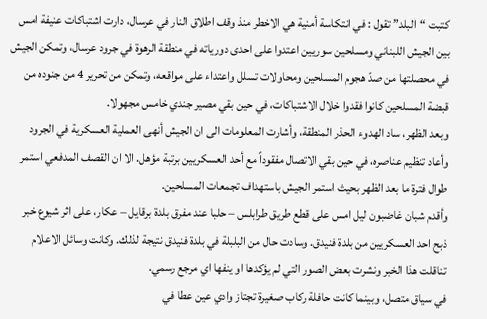كتبت “البلد” تقول : في انتكاسة أمنية هي الاخطر منذ وقف اطلاق النار في عرسال، دارت اشتباكات عنيفة امس بين الجيش اللبناني ومسلحين سوريين اعتدوا على احدى دورياته في منطقة الرهوة في جرود عرسال، وتمكن الجيش في محصلتها من صدّ هجوم المسلحين ومحاولات تسلل واعتداء على مواقعه، وتمكن من تحرير 4 من جنوده من قبضة المسلحين كانوا فقدوا خلال الاشتباكات، في حين بقي مصير جندي خامس مجهولا.
وبعد الظهر، ساد الهدوء الحذر المنطقة، وأشارت المعلومات الى ان الجيش أنهى العملية العسكرية في الجرود وأعاد تنظيم عناصره، في حين بقي الاتصال مفقوداً مع أحد العسكريين برتبة مؤهل. الا ان القصف المدفعي استمر طوال فترة ما بعد الظهر بحيث استمر الجيش باستهداف تجمعات المسلحين.
وأقدم شبان غاضبون ليل امس على قطع طريق طرابلس – حلبا عند مفرق بلدة برقايل – عكار، على اثر شيوع خبر ذبح احد العسكريين من بلدة فنيدق. وسادت حال من البلبلة في بلدة فنيدق نتيجة لذلك. وكانت وسائل الاعلام تناقلت هذا الخبر ونشرت بعض الصور التي لم يؤكدها او ينفها اي مرجع رسمي.
في سياق متصل، وبينما كانت حافلة ركاب صغيرة تجتاز وادي عين عطا في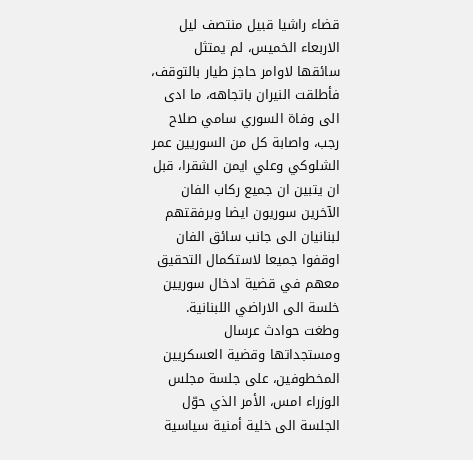قضاء راشيا قبيل منتصف ليل الاربعاء الخميس، لم يمتثل سائقها لاوامر حاجز طيار بالتوقف، فأطلقت النيران باتجاهه، ما ادى الى وفاة السوري سامي صلاح رجب، واصابة كل من السوريين عمر الشلوكي وعلي ايمن الشقرا، قبل ان يتبين ان جميع ركاب الفان الآخرين سوريون ايضا وبرفقتهم لبنانيان الى جانب سائق الفان اوقفوا جميعا لاستكمال التحقيق معهم في قضية ادخال سوريين خلسة الى الاراضي اللبنانية.
وطغت حوادث عرسال ومستجداتها وقضية العسكريين المخطوفين، على جلسة مجلس الوزراء امس، الأمر الذي حوّل الجلسة الى خلية أمنية سياسية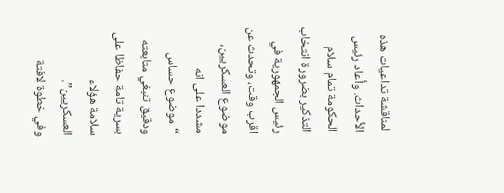لمناقشة تداعيات هذه الأحداث. وأعاد رئيس الحكومة تمام سلام التذكير بضرورة انتخاب رئيس الجمهورية في اقرب وقت، وتحدث عن موضوع العسكريين، مشددا على انه “موضوع حساس ودقيق تنبغي متابعته بسرية تامة حفاظا على سلامة هؤلاء العسكريين”.
وفي خطوة لافتة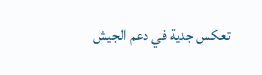تعكس جدية في دعم الجيش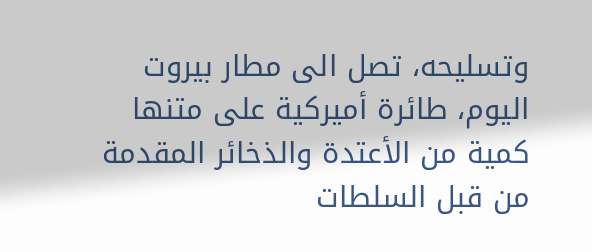وتسليحه، تصل الى مطار بيروت اليوم، طائرة أميركية على متنها كمية من الأعتدة والذخائر المقدمة من قبل السلطات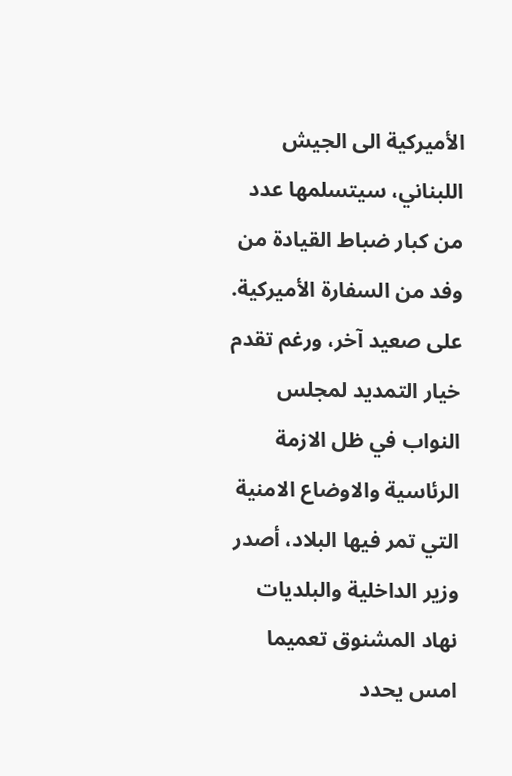الأميركية الى الجيش اللبناني، سيتسلمها عدد من كبار ضباط القيادة من وفد من السفارة الأميركية.
على صعيد آخر، ورغم تقدم خيار التمديد لمجلس النواب في ظل الازمة الرئاسية والاوضاع الامنية التي تمر فيها البلاد، أصدر وزير الداخلية والبلديات نهاد المشنوق تعميما امس يحدد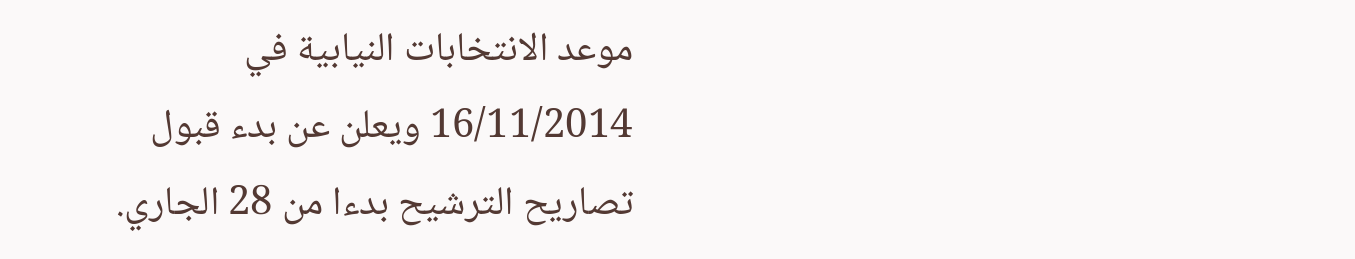موعد الانتخابات النيابية في 16/11/2014 ويعلن عن بدء قبول تصاريح الترشيح بدءا من 28 الجاري.